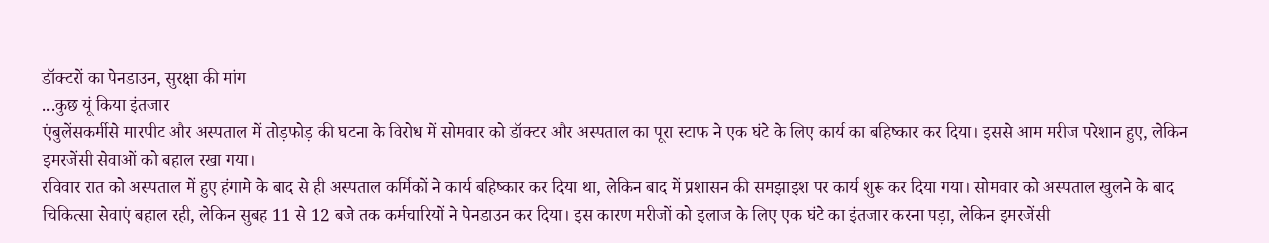डॉक्टरों का पेनडाउन, सुरक्षा की मांग
...कुछ यूं किया इंतजार
एंबुलेंसकर्मीसे मारपीट और अस्पताल में तोड़फोड़ की घटना के विरोध में सोमवार को डॉक्टर और अस्पताल का पूरा स्टाफ ने एक घंटे के लिए कार्य का बहिष्कार कर दिया। इससे आम मरीज परेशान हुए, लेकिन इमरजेंसी सेवाओं को बहाल रखा गया।
रविवार रात को अस्पताल में हुए हंगामे के बाद से ही अस्पताल कर्मिकों ने कार्य बहिष्कार कर दिया था, लेकिन बाद में प्रशासन की समझाइश पर कार्य शुरू कर दिया गया। सोमवार को अस्पताल खुलने के बाद चिकित्सा सेवाएं बहाल रही, लेकिन सुबह 11 से 12 बजे तक कर्मचारियों ने पेनडाउन कर दिया। इस कारण मरीजों को इलाज के लिए एक घंटे का इंतजार करना पड़ा, लेकिन इमरजेंसी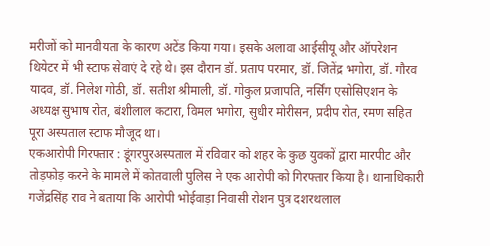मरीजों को मानवीयता के कारण अटेंड किया गया। इसके अलावा आईसीयू और ऑपरेशन थियेटर में भी स्टाफ सेवाएं दे रहे थे। इस दौरान डॉ. प्रताप परमार, डॉ. जितेंद्र भगोरा, डॉ. गौरव यादव, डॉ. निलेश गोठी, डॉ. सतीश श्रीमाली, डॉ. गोकुल प्रजापति, नर्सिंग एसोसिएशन के अध्यक्ष सुभाष रोत, बंशीलाल कटारा, विमल भगोरा, सुधीर मोरीसन, प्रदीप रोत, रमण सहित पूरा अस्पताल स्टाफ मौजूद था।
एकआरोपी गिरफ्तार : डूंगरपुरअस्पताल में रविवार को शहर के कुछ युवकों द्वारा मारपीट और तोड़फोड़ करने के मामले में कोतवाली पुलिस ने एक आरोपी को गिरफ्तार किया है। थानाधिकारी गजेंद्रसिंह राव ने बताया कि आरोपी भोईवाड़ा निवासी रोशन पुत्र दशरथलाल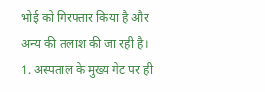भोई को गिरफ्तार किया है और अन्य की तलाश की जा रही है।
1. अस्पताल के मुख्य गेट पर ही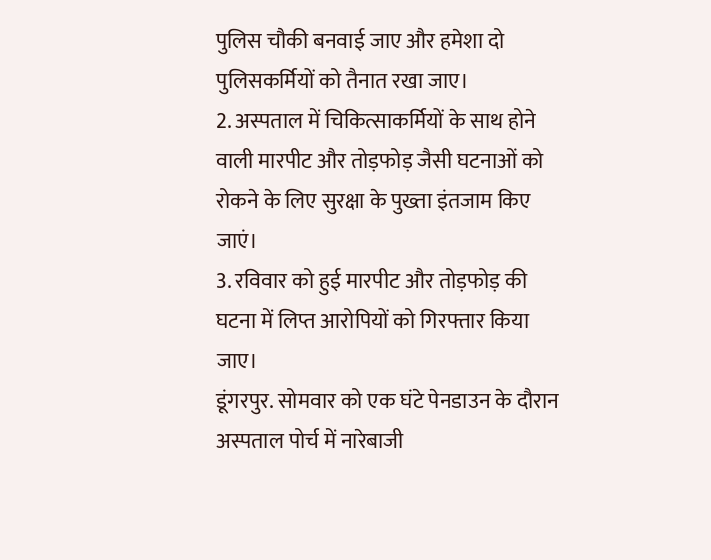पुलिस चौकी बनवाई जाए और हमेशा दो पुलिसकर्मियों को तैनात रखा जाए।
2. अस्पताल में चिकित्साकर्मियों के साथ होने वाली मारपीट और तोड़फोड़ जैसी घटनाओं को रोकने के लिए सुरक्षा के पुख्ता इंतजाम किए जाएं।
3. रविवार को हुई मारपीट और तोड़फोड़ की घटना में लिप्त आरोपियों को गिरफ्तार किया जाए।
डूंगरपुर. सोमवार को एक घंटे पेनडाउन के दौरान अस्पताल पोर्च में नारेबाजी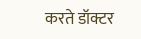करते डॉक्टर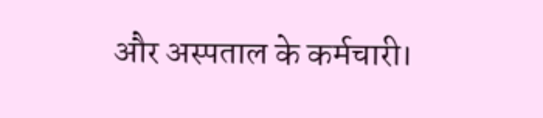और अस्पताल के कर्मचारी।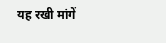यह रखी मांगें